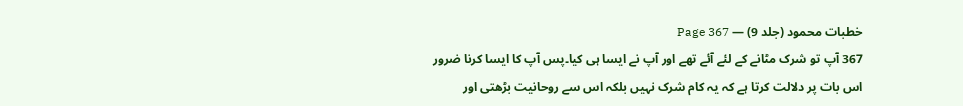خطبات محمود (جلد 9) — Page 367
367 آپ تو شرک مٹانے کے لئے آئے تھے اور آپ نے ایسا ہی کیا۔پس آپ کا ایسا کرنا ضرور اس بات پر دلالت کرتا ہے کہ یہ کام شرک نہیں بلکہ اس سے روحانیت بڑھتی اور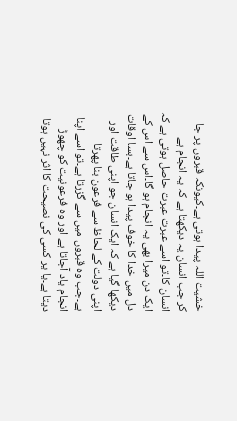خشیت اللہ پیدا ہوتی ہے۔کیونکہ قبروں پر جا کر جب انسان یہ دیکھتا ہے کہ یہ انجام ہے انسان کا۔تو اسے عبرت عبرت حاصل ہوتی ہے کہ ایک دن میرا بھی یہ انجام ہو گا۔اس سے اس کے دل میں خدا کا خوف پیدا ہو جاتا ہے۔بسا اوقات دیکھا گیا ہے کہ ایک انسان جو اپنی طاقت اور اپنی دولت کے لحاظ سے فرعون بنا پھرتا ہے۔جب وہ قبروں میں سے گزرتا ہے۔تو اسے اپنا انجام یاد آجاتا ہے اور وہ فرعونیت کو چھوڑ دیتا ہے۔یا یر کسی کی نصیحت کا اثر نہیں ہوتا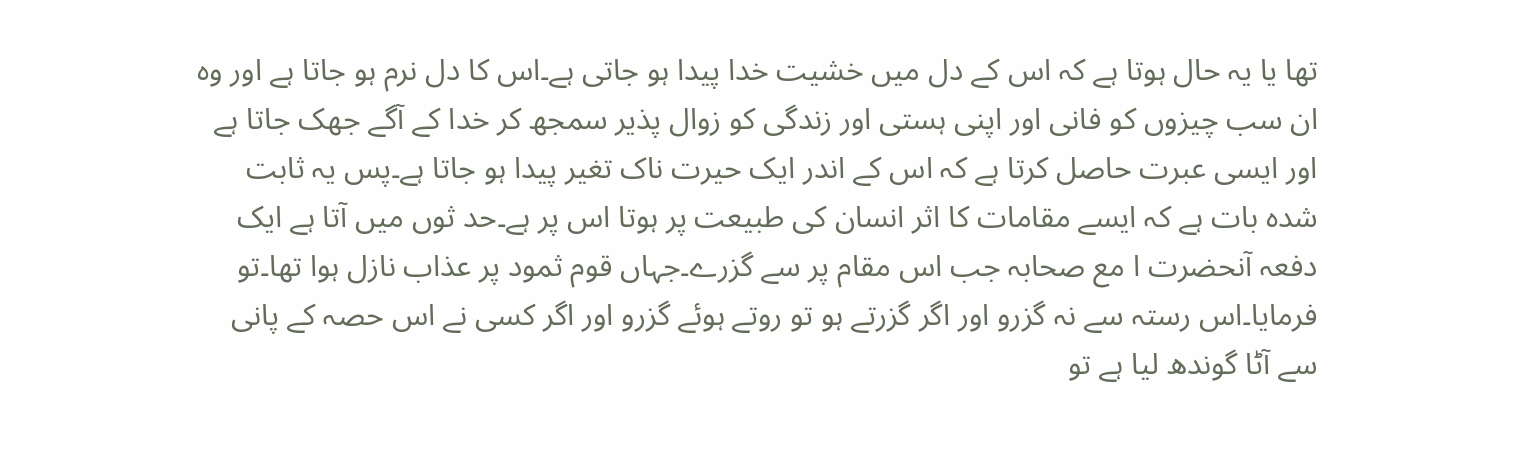تھا یا یہ حال ہوتا ہے کہ اس کے دل میں خشیت خدا پیدا ہو جاتی ہے۔اس کا دل نرم ہو جاتا ہے اور وہ ان سب چیزوں کو فانی اور اپنی ہستی اور زندگی کو زوال پذیر سمجھ کر خدا کے آگے جھک جاتا ہے اور ایسی عبرت حاصل کرتا ہے کہ اس کے اندر ایک حیرت ناک تغیر پیدا ہو جاتا ہے۔پس یہ ثابت شدہ بات ہے کہ ایسے مقامات کا اثر انسان کی طبیعت پر ہوتا اس پر ہے۔حد ثوں میں آتا ہے ایک دفعہ آنحضرت ا مع صحابہ جب اس مقام پر سے گزرے۔جہاں قوم ثمود پر عذاب نازل ہوا تھا۔تو فرمایا۔اس رستہ سے نہ گزرو اور اگر گزرتے ہو تو روتے ہوئے گزرو اور اگر کسی نے اس حصہ کے پانی سے آٹا گوندھ لیا ہے تو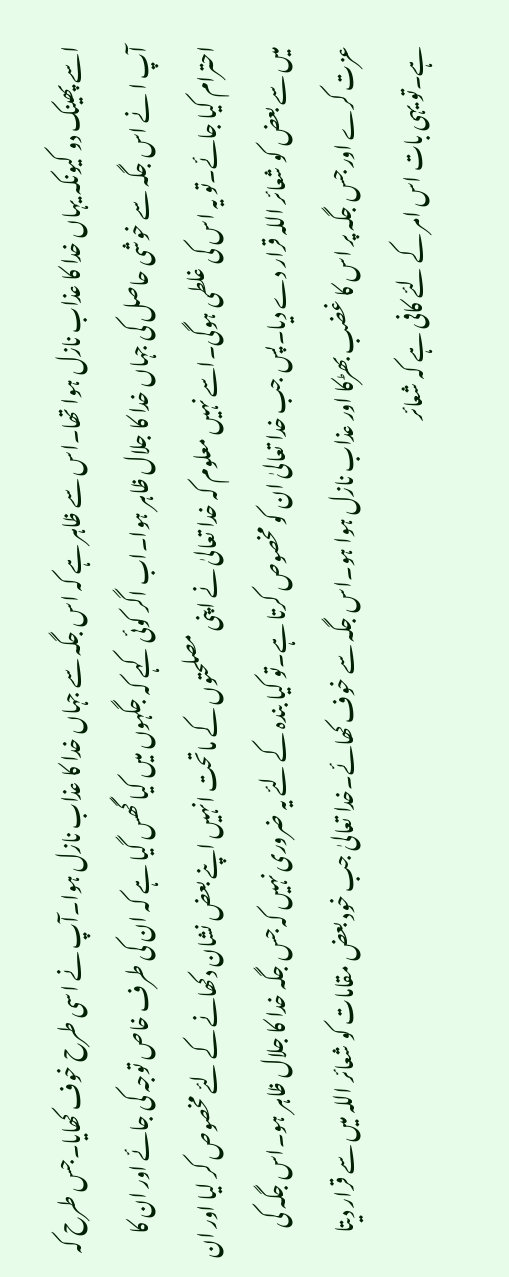اسے پھینک دو کیونکہ یہاں خدا کا عذاب نازل ہوا تھا۔اس سے ظاہر ہے کہ اس جگہ سے جہاں خدا کا عذاب نازل ہوا۔آپ نے اسی طرح خوف کھایا۔جس طرح کہ آپ ا نے اس جگہ سے خوشی حاصل کی جہاں خدا کا جلال ظاہر ہوا۔اب اگر کوئی کہے کہ جگہوں میں کیا گھس گیا ہے کہ ان کی طرف خاص توجہ کی جائے اور ان کا احترام کیا جائے۔تو یہ اس کی غلطی ہوگی۔اسے نہیں معلوم کہ خدا تعالیٰ نے اپنی مصلحتوں کے ماتحت انہیں اپنے بعض نشان دکھانے کے لئے مخصوص کر لیا اور ان میں سے بعض کو شعائر اللہ قرار دے دیا۔پس جب خدا تعالیٰ ان کو مخصوص کرتا ہے۔تو کیا بندہ کے لئے یہ ضروری نہیں کہ جس جگہ خدا کا جلال ظاہر ہو۔اس جگہ کی عزت کرے اور جس جگہ پر اس کا غضب بھڑکا اور عذاب نازل ہوا ہو۔اس جگہ سے خوف کھائے۔خدا تعالیٰ جب خود بعض مقامات کو شعائر اللہ میں سے قرار دیتا ہے۔تو یہی بات اس امر کے لئے کافی ہے کہ شعائر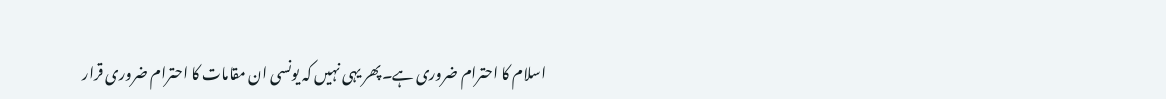اسلام کا احترام ضروری ہے۔پھر یہی نہیں کہ یونسی ان مقامات کا احترام ضروری قرار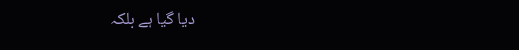دیا گیا ہے بلکہ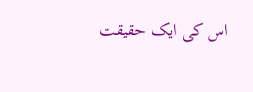اس کی ایک حقیقت